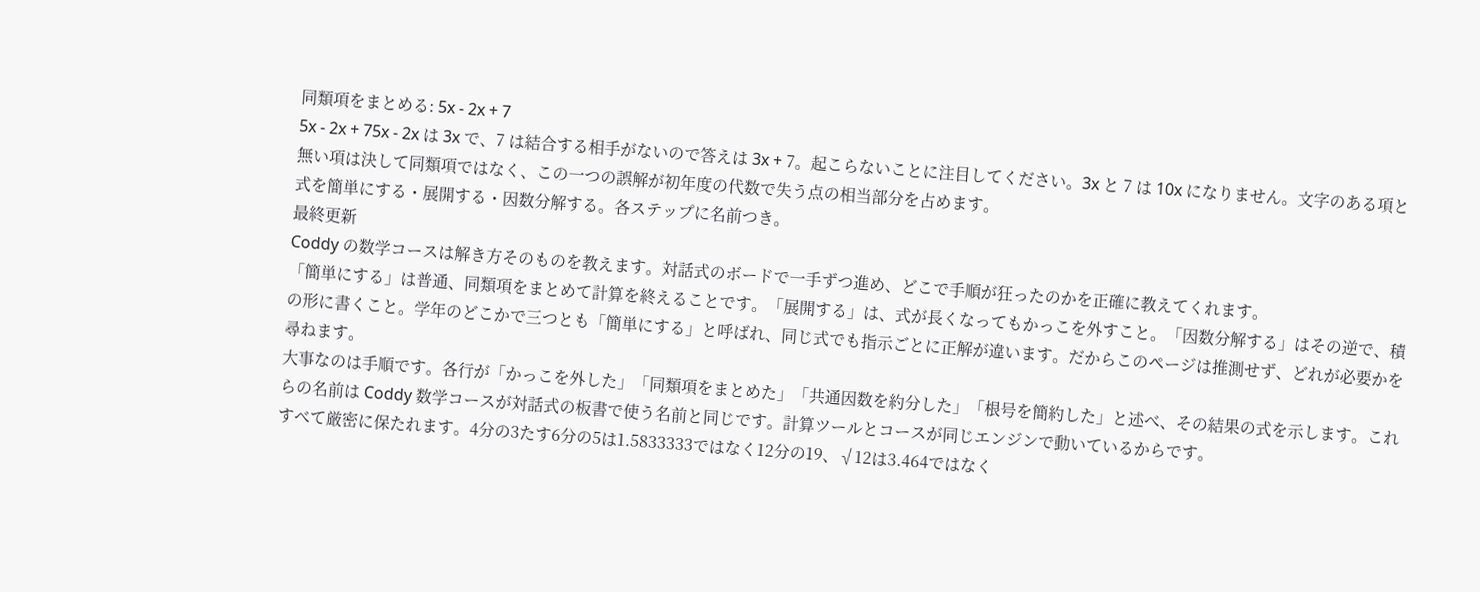同類項をまとめる: 5x - 2x + 7
5x - 2x + 75x - 2x は 3x で、7 は結合する相手がないので答えは 3x + 7。起こらないことに注目してください。3x と 7 は 10x になりません。文字のある項と無い項は決して同類項ではなく、この一つの誤解が初年度の代数で失う点の相当部分を占めます。
式を簡単にする・展開する・因数分解する。各ステップに名前つき。
最終更新
Coddy の数学コースは解き方そのものを教えます。対話式のボードで一手ずつ進め、どこで手順が狂ったのかを正確に教えてくれます。
「簡単にする」は普通、同類項をまとめて計算を終えることです。「展開する」は、式が長くなってもかっこを外すこと。「因数分解する」はその逆で、積の形に書くこと。学年のどこかで三つとも「簡単にする」と呼ばれ、同じ式でも指示ごとに正解が違います。だからこのページは推測せず、どれが必要かを尋ねます。
大事なのは手順です。各行が「かっこを外した」「同類項をまとめた」「共通因数を約分した」「根号を簡約した」と述べ、その結果の式を示します。これらの名前は Coddy 数学コースが対話式の板書で使う名前と同じです。計算ツールとコースが同じエンジンで動いているからです。
すべて厳密に保たれます。4分の3たす6分の5は1.5833333ではなく12分の19、√12は3.464ではなく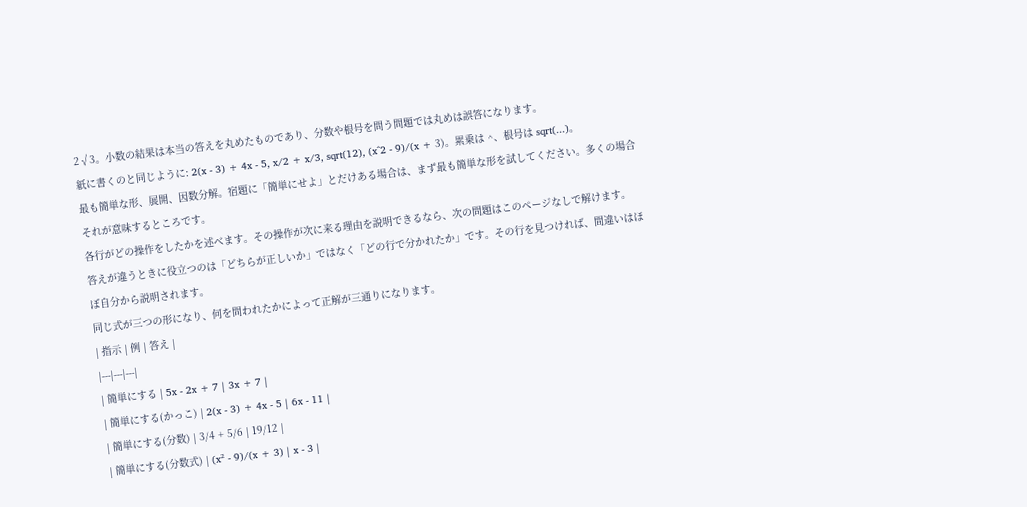2√3。小数の結果は本当の答えを丸めたものであり、分数や根号を問う問題では丸めは誤答になります。
紙に書くのと同じように: 2(x - 3) + 4x - 5, x/2 + x/3, sqrt(12), (x^2 - 9)/(x + 3)。累乗は ^、根号は sqrt(...)。
最も簡単な形、展開、因数分解。宿題に「簡単にせよ」とだけある場合は、まず最も簡単な形を試してください。多くの場合それが意味するところです。
各行がどの操作をしたかを述べます。その操作が次に来る理由を説明できるなら、次の問題はこのページなしで解けます。
答えが違うときに役立つのは「どちらが正しいか」ではなく「どの行で分かれたか」です。その行を見つければ、間違いはほぼ自分から説明されます。
同じ式が三つの形になり、何を問われたかによって正解が三通りになります。
| 指示 | 例 | 答え |
|---|---|---|
| 簡単にする | 5x - 2x + 7 | 3x + 7 |
| 簡単にする(かっこ) | 2(x - 3) + 4x - 5 | 6x - 11 |
| 簡単にする(分数) | 3/4 + 5/6 | 19/12 |
| 簡単にする(分数式) | (x² - 9)/(x + 3) | x - 3 |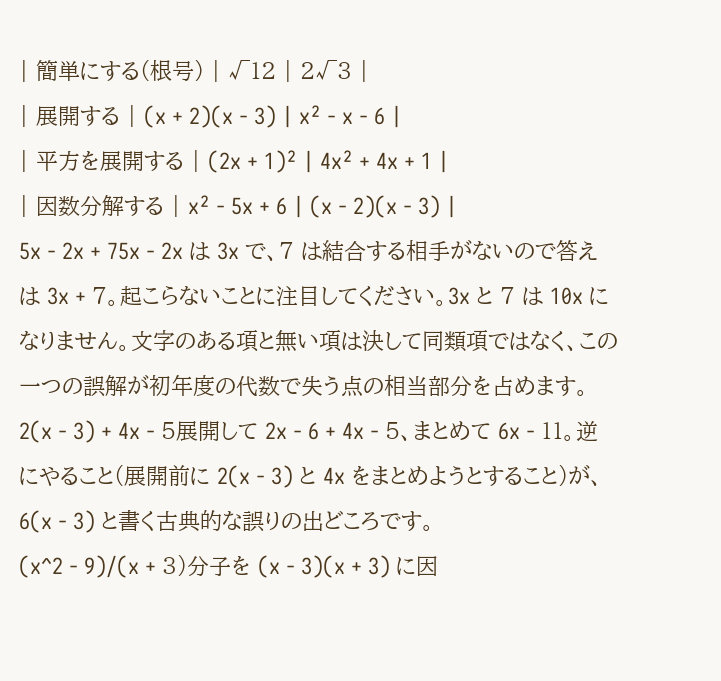| 簡単にする(根号) | √12 | 2√3 |
| 展開する | (x + 2)(x - 3) | x² - x - 6 |
| 平方を展開する | (2x + 1)² | 4x² + 4x + 1 |
| 因数分解する | x² - 5x + 6 | (x - 2)(x - 3) |
5x - 2x + 75x - 2x は 3x で、7 は結合する相手がないので答えは 3x + 7。起こらないことに注目してください。3x と 7 は 10x になりません。文字のある項と無い項は決して同類項ではなく、この一つの誤解が初年度の代数で失う点の相当部分を占めます。
2(x - 3) + 4x - 5展開して 2x - 6 + 4x - 5、まとめて 6x - 11。逆にやること(展開前に 2(x - 3) と 4x をまとめようとすること)が、6(x - 3) と書く古典的な誤りの出どころです。
(x^2 - 9)/(x + 3)分子を (x - 3)(x + 3) に因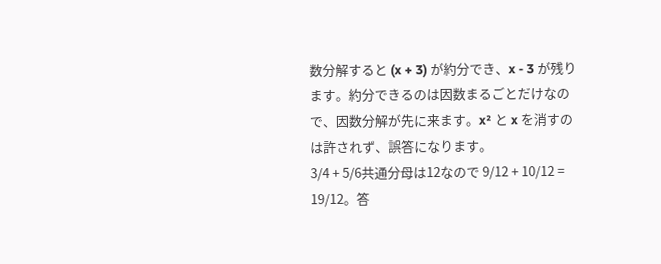数分解すると (x + 3) が約分でき、x - 3 が残ります。約分できるのは因数まるごとだけなので、因数分解が先に来ます。x² と x を消すのは許されず、誤答になります。
3/4 + 5/6共通分母は12なので 9/12 + 10/12 = 19/12。答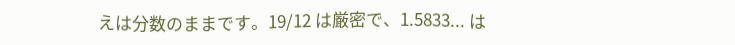えは分数のままです。19/12 は厳密で、1.5833... は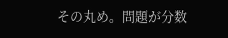その丸め。問題が分数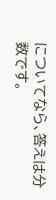についてなら、答えは分数です。